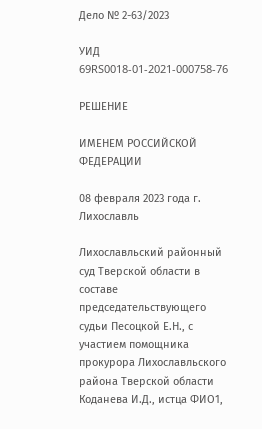Дело № 2-63/2023

УИД 69RS0018-01-2021-000758-76

РЕШЕНИЕ

ИМЕНЕМ РОССИЙСКОЙ ФЕДЕРАЦИИ

08 февраля 2023 года г. Лихославль

Лихославльский районный суд Тверской области в составе председательствующего судьи Песоцкой Е.Н., с участием помощника прокурора Лихославльского района Тверской области Коданева И.Д., истца ФИО1,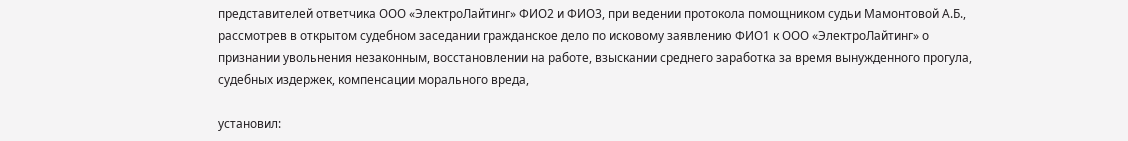представителей ответчика ООО «ЭлектроЛайтинг» ФИО2 и ФИО3, при ведении протокола помощником судьи Мамонтовой А.Б., рассмотрев в открытом судебном заседании гражданское дело по исковому заявлению ФИО1 к ООО «ЭлектроЛайтинг» о признании увольнения незаконным, восстановлении на работе, взыскании среднего заработка за время вынужденного прогула, судебных издержек, компенсации морального вреда,

установил: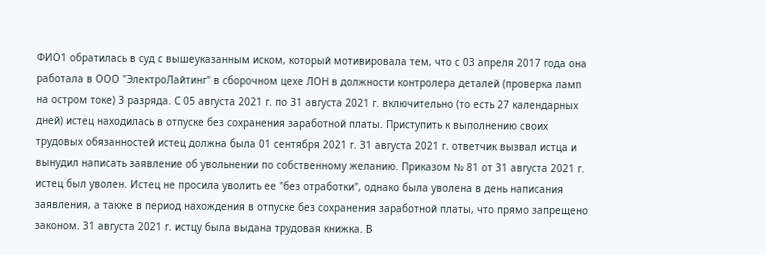ФИО1 обратилась в суд с вышеуказанным иском, который мотивировала тем, что с 03 апреля 2017 года она работала в ООО "ЭлектроЛайтинг" в сборочном цехе ЛОН в должности контролера деталей (проверка ламп на остром токе) 3 разряда. С 05 августа 2021 г. по 31 августа 2021 г. включительно (то есть 27 календарных дней) истец находилась в отпуске без сохранения заработной платы. Приступить к выполнению своих трудовых обязанностей истец должна была 01 сентября 2021 г. 31 августа 2021 г. ответчик вызвал истца и вынудил написать заявление об увольнении по собственному желанию. Приказом № 81 от 31 августа 2021 г. истец был уволен. Истец не просила уволить ее "без отработки", однако была уволена в день написания заявления, а также в период нахождения в отпуске без сохранения заработной платы, что прямо запрещено законом. 31 августа 2021 г. истцу была выдана трудовая книжка. В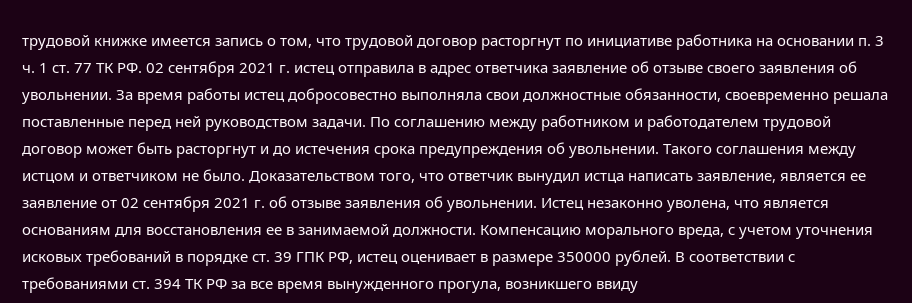трудовой книжке имеется запись о том, что трудовой договор расторгнут по инициативе работника на основании п. 3 ч. 1 ст. 77 ТК РФ. 02 сентября 2021 г. истец отправила в адрес ответчика заявление об отзыве своего заявления об увольнении. За время работы истец добросовестно выполняла свои должностные обязанности, своевременно решала поставленные перед ней руководством задачи. По соглашению между работником и работодателем трудовой договор может быть расторгнут и до истечения срока предупреждения об увольнении. Такого соглашения между истцом и ответчиком не было. Доказательством того, что ответчик вынудил истца написать заявление, является ее заявление от 02 сентября 2021 г. об отзыве заявления об увольнении. Истец незаконно уволена, что является основаниям для восстановления ее в занимаемой должности. Компенсацию морального вреда, с учетом уточнения исковых требований в порядке ст. 39 ГПК РФ, истец оценивает в размере 350000 рублей. В соответствии с требованиями ст. 394 ТК РФ за все время вынужденного прогула, возникшего ввиду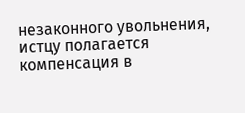незаконного увольнения, истцу полагается компенсация в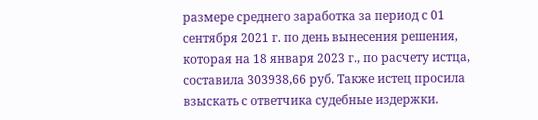размере среднего заработка за период с 01 сентября 2021 г. по день вынесения решения, которая на 18 января 2023 г., по расчету истца, составила 303938,66 руб. Также истец просила взыскать с ответчика судебные издержки.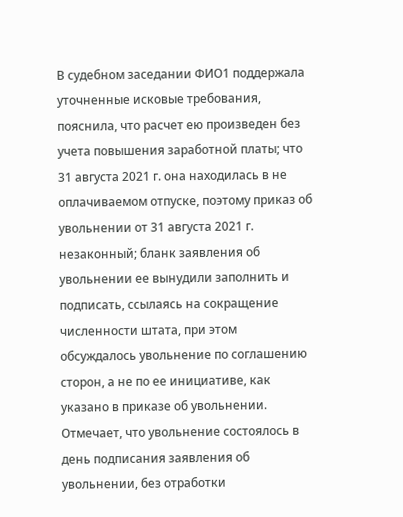В судебном заседании ФИО1 поддержала уточненные исковые требования, пояснила, что расчет ею произведен без учета повышения заработной платы; что 31 августа 2021 г. она находилась в не оплачиваемом отпуске, поэтому приказ об увольнении от 31 августа 2021 г. незаконный; бланк заявления об увольнении ее вынудили заполнить и подписать, ссылаясь на сокращение численности штата, при этом обсуждалось увольнение по соглашению сторон, а не по ее инициативе, как указано в приказе об увольнении. Отмечает, что увольнение состоялось в день подписания заявления об увольнении, без отработки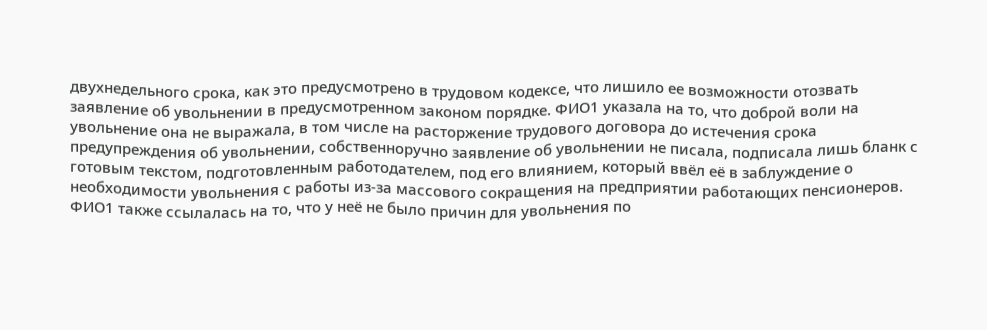двухнедельного срока, как это предусмотрено в трудовом кодексе, что лишило ее возможности отозвать заявление об увольнении в предусмотренном законом порядке. ФИО1 указала на то, что доброй воли на увольнение она не выражала, в том числе на расторжение трудового договора до истечения срока предупреждения об увольнении, собственноручно заявление об увольнении не писала, подписала лишь бланк с готовым текстом, подготовленным работодателем, под его влиянием, который ввёл её в заблуждение о необходимости увольнения с работы из-за массового сокращения на предприятии работающих пенсионеров. ФИО1 также ссылалась на то, что у неё не было причин для увольнения по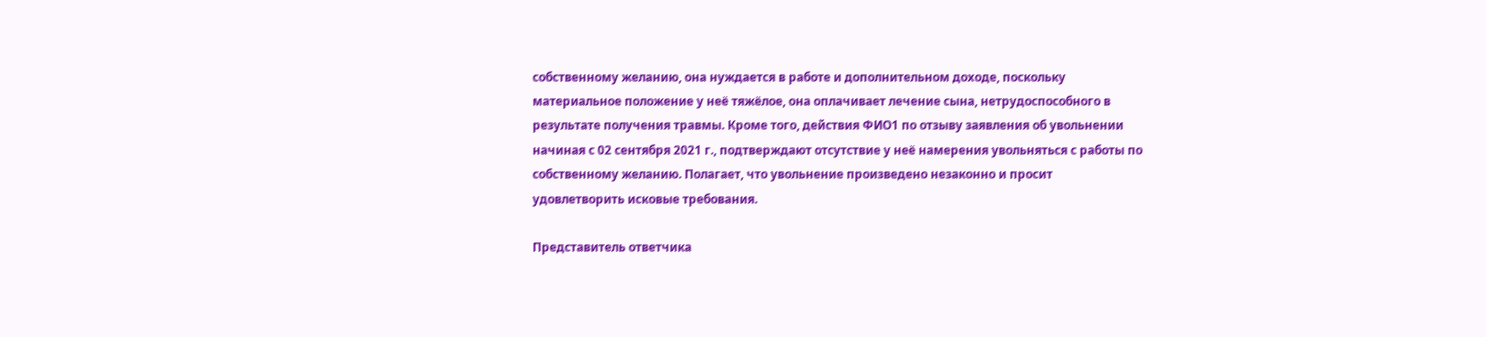собственному желанию, она нуждается в работе и дополнительном доходе, поскольку материальное положение у неё тяжёлое, она оплачивает лечение сына, нетрудоспособного в результате получения травмы. Кроме того, действия ФИО1 по отзыву заявления об увольнении начиная с 02 сентября 2021 г., подтверждают отсутствие у неё намерения увольняться с работы по собственному желанию. Полагает, что увольнение произведено незаконно и просит удовлетворить исковые требования.

Представитель ответчика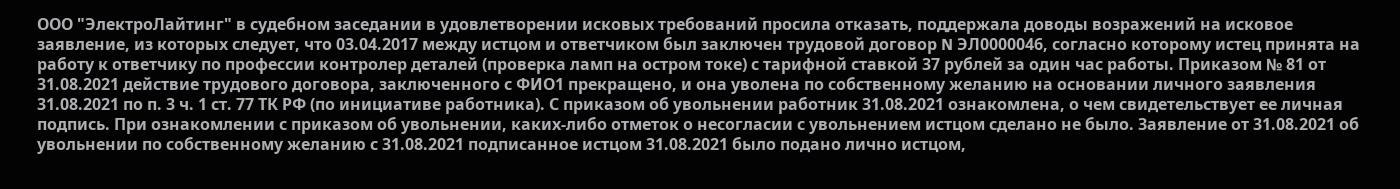ООО "ЭлектроЛайтинг" в судебном заседании в удовлетворении исковых требований просила отказать, поддержала доводы возражений на исковое заявление, из которых следует, что 03.04.2017 между истцом и ответчиком был заключен трудовой договор N ЭЛ0000046, согласно которому истец принята на работу к ответчику по профессии контролер деталей (проверка ламп на остром токе) с тарифной ставкой 37 рублей за один час работы. Приказом № 81 от 31.08.2021 действие трудового договора, заключенного с ФИО1 прекращено, и она уволена по собственному желанию на основании личного заявления 31.08.2021 по п. 3 ч. 1 ст. 77 ТК РФ (по инициативе работника). С приказом об увольнении работник 31.08.2021 ознакомлена, о чем свидетельствует ее личная подпись. При ознакомлении с приказом об увольнении, каких-либо отметок о несогласии с увольнением истцом сделано не было. Заявление от 31.08.2021 об увольнении по собственному желанию с 31.08.2021 подписанное истцом 31.08.2021 было подано лично истцом,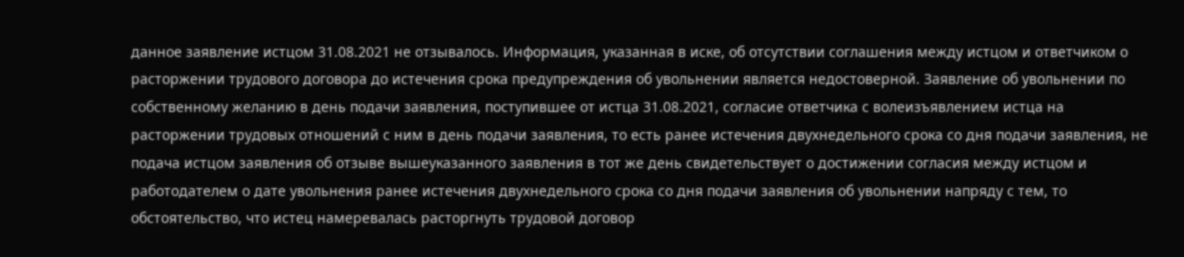данное заявление истцом 31.08.2021 не отзывалось. Информация, указанная в иске, об отсутствии соглашения между истцом и ответчиком о расторжении трудового договора до истечения срока предупреждения об увольнении является недостоверной. Заявление об увольнении по собственному желанию в день подачи заявления, поступившее от истца 31.08.2021, согласие ответчика с волеизъявлением истца на расторжении трудовых отношений с ним в день подачи заявления, то есть ранее истечения двухнедельного срока со дня подачи заявления, не подача истцом заявления об отзыве вышеуказанного заявления в тот же день свидетельствует о достижении согласия между истцом и работодателем о дате увольнения ранее истечения двухнедельного срока со дня подачи заявления об увольнении напряду с тем, то обстоятельство, что истец намеревалась расторгнуть трудовой договор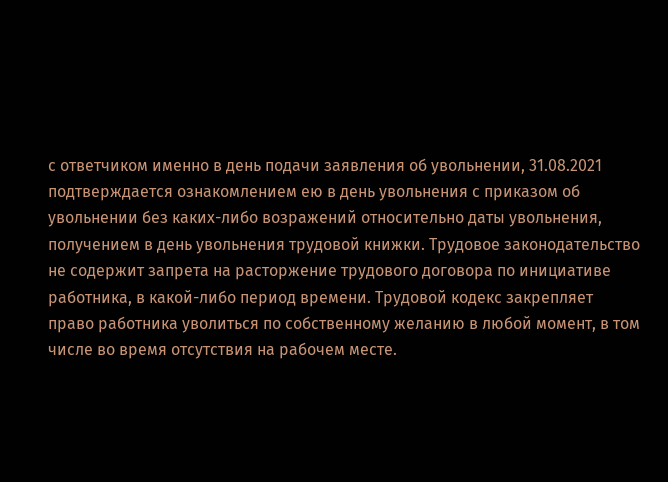с ответчиком именно в день подачи заявления об увольнении, 31.08.2021 подтверждается ознакомлением ею в день увольнения с приказом об увольнении без каких-либо возражений относительно даты увольнения, получением в день увольнения трудовой книжки. Трудовое законодательство не содержит запрета на расторжение трудового договора по инициативе работника, в какой-либо период времени. Трудовой кодекс закрепляет право работника уволиться по собственному желанию в любой момент, в том числе во время отсутствия на рабочем месте.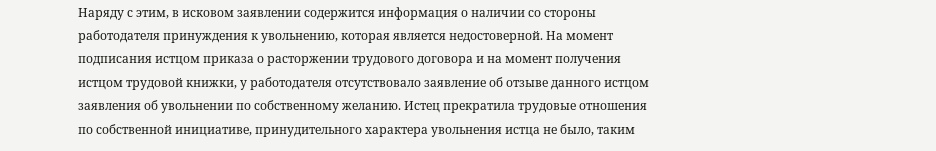Наряду с этим, в исковом заявлении содержится информация о наличии со стороны работодателя принуждения к увольнению, которая является недостоверной. На момент подписания истцом приказа о расторжении трудового договора и на момент получения истцом трудовой книжки, у работодателя отсутствовало заявление об отзыве данного истцом заявления об увольнении по собственному желанию. Истец прекратила трудовые отношения по собственной инициативе, принудительного характера увольнения истца не было, таким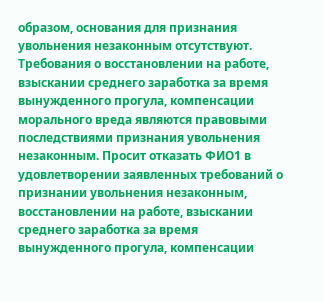образом, основания для признания увольнения незаконным отсутствуют. Требования о восстановлении на работе, взыскании среднего заработка за время вынужденного прогула, компенсации морального вреда являются правовыми последствиями признания увольнения незаконным. Просит отказать ФИО1 в удовлетворении заявленных требований о признании увольнения незаконным, восстановлении на работе, взыскании среднего заработка за время вынужденного прогула, компенсации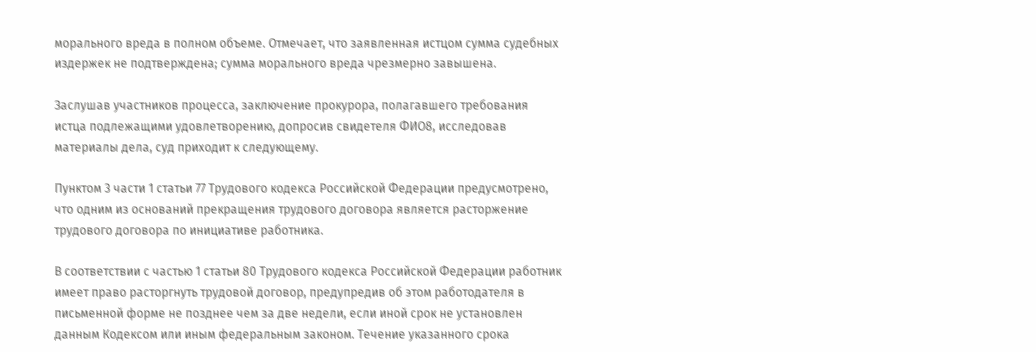морального вреда в полном объеме. Отмечает, что заявленная истцом сумма судебных издержек не подтверждена; сумма морального вреда чрезмерно завышена.

Заслушав участников процесса, заключение прокурора, полагавшего требования истца подлежащими удовлетворению, допросив свидетеля ФИО8, исследовав материалы дела, суд приходит к следующему.

Пунктом 3 части 1 статьи 77 Трудового кодекса Российской Федерации предусмотрено, что одним из оснований прекращения трудового договора является расторжение трудового договора по инициативе работника.

В соответствии с частью 1 статьи 80 Трудового кодекса Российской Федерации работник имеет право расторгнуть трудовой договор, предупредив об этом работодателя в письменной форме не позднее чем за две недели, если иной срок не установлен данным Кодексом или иным федеральным законом. Течение указанного срока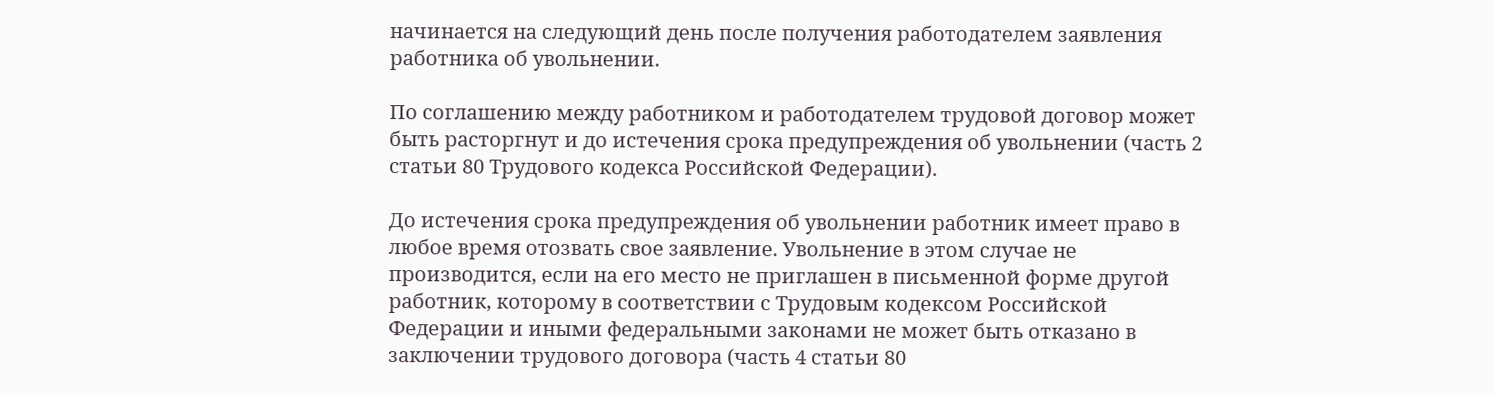начинается на следующий день после получения работодателем заявления работника об увольнении.

По соглашению между работником и работодателем трудовой договор может быть расторгнут и до истечения срока предупреждения об увольнении (часть 2 статьи 80 Трудового кодекса Российской Федерации).

До истечения срока предупреждения об увольнении работник имеет право в любое время отозвать свое заявление. Увольнение в этом случае не производится, если на его место не приглашен в письменной форме другой работник, которому в соответствии с Трудовым кодексом Российской Федерации и иными федеральными законами не может быть отказано в заключении трудового договора (часть 4 статьи 80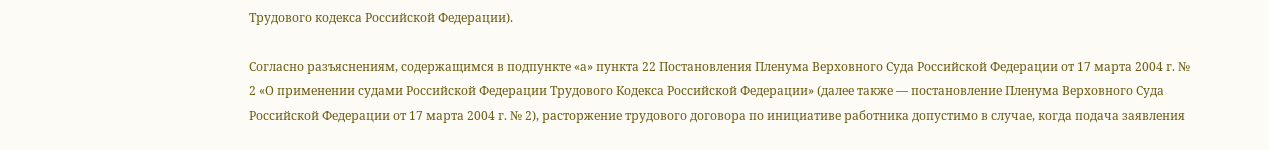Трудового кодекса Российской Федерации).

Согласно разъяснениям, содержащимся в подпункте «а» пункта 22 Постановления Пленума Верховного Суда Российской Федерации от 17 марта 2004 г. № 2 «О применении судами Российской Федерации Трудового Кодекса Российской Федерации» (далее также — постановление Пленума Верховного Суда Российской Федерации от 17 марта 2004 г. № 2), расторжение трудового договора по инициативе работника допустимо в случае, когда подача заявления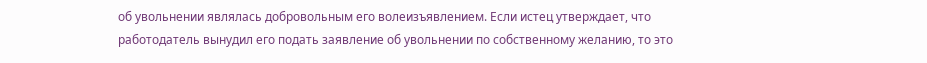об увольнении являлась добровольным его волеизъявлением. Если истец утверждает, что работодатель вынудил его подать заявление об увольнении по собственному желанию, то это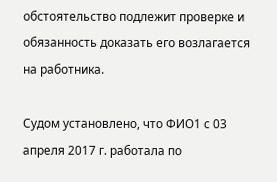обстоятельство подлежит проверке и обязанность доказать его возлагается на работника.

Судом установлено, что ФИО1 с 03 апреля 2017 г. работала по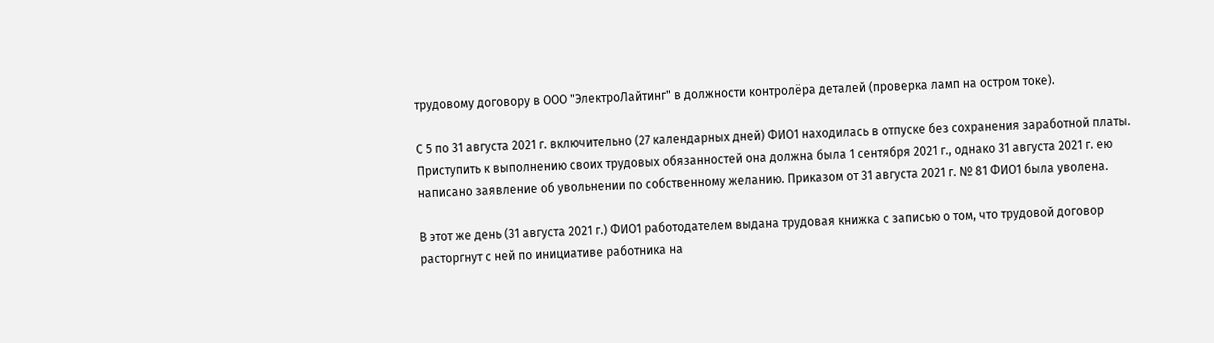трудовому договору в ООО "ЭлектроЛайтинг" в должности контролёра деталей (проверка ламп на остром токе).

С 5 по 31 августа 2021 г. включительно (27 календарных дней) ФИО1 находилась в отпуске без сохранения заработной платы. Приступить к выполнению своих трудовых обязанностей она должна была 1 сентября 2021 г., однако 31 августа 2021 г. ею написано заявление об увольнении по собственному желанию. Приказом от 31 августа 2021 г. № 81 ФИО1 была уволена.

В этот же день (31 августа 2021 г.) ФИО1 работодателем выдана трудовая книжка с записью о том, что трудовой договор расторгнут с ней по инициативе работника на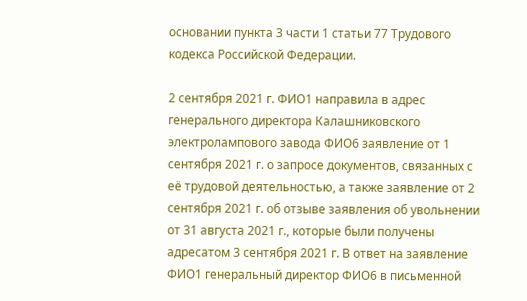основании пункта 3 части 1 статьи 77 Трудового кодекса Российской Федерации.

2 сентября 2021 г. ФИО1 направила в адрес генерального директора Калашниковского электролампового завода ФИО6 заявление от 1 сентября 2021 г. о запросе документов, связанных с её трудовой деятельностью, а также заявление от 2 сентября 2021 г. об отзыве заявления об увольнении от 31 августа 2021 г., которые были получены адресатом 3 сентября 2021 г. В ответ на заявление ФИО1 генеральный директор ФИО6 в письменной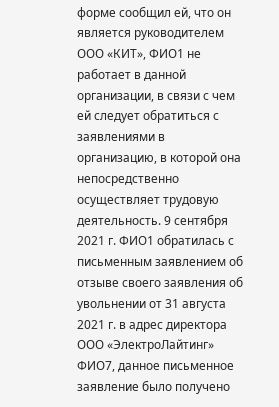форме сообщил ей, что он является руководителем ООО «КИТ», ФИО1 не работает в данной организации, в связи с чем ей следует обратиться с заявлениями в организацию, в которой она непосредственно осуществляет трудовую деятельность. 9 сентября 2021 г. ФИО1 обратилась с письменным заявлением об отзыве своего заявления об увольнении от 31 августа 2021 г. в адрес директора ООО «ЭлектроЛайтинг» ФИО7, данное письменное заявление было получено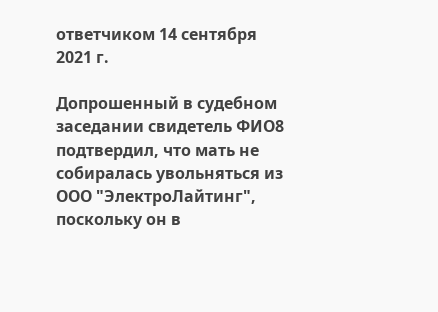ответчиком 14 сентября 2021 г.

Допрошенный в судебном заседании свидетель ФИО8 подтвердил, что мать не собиралась увольняться из ООО "ЭлектроЛайтинг", поскольку он в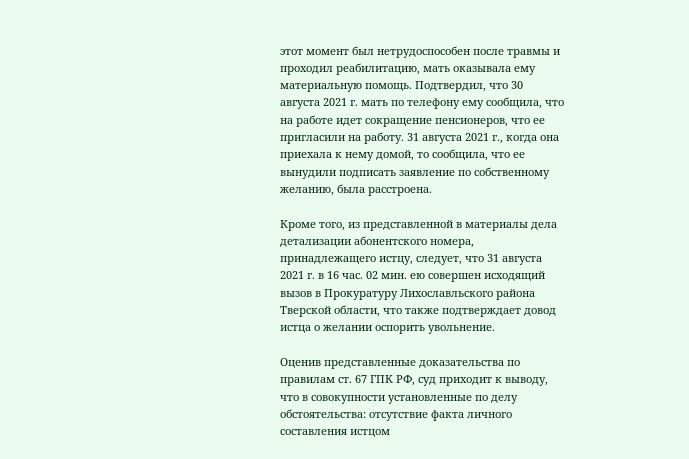этот момент был нетрудоспособен после травмы и проходил реабилитацию, мать оказывала ему материальную помощь. Подтвердил, что 30 августа 2021 г. мать по телефону ему сообщила, что на работе идет сокращение пенсионеров, что ее пригласили на работу. 31 августа 2021 г., когда она приехала к нему домой, то сообщила, что ее вынудили подписать заявление по собственному желанию, была расстроена.

Кроме того, из представленной в материалы дела детализации абонентского номера, принадлежащего истцу, следует, что 31 августа 2021 г. в 16 час. 02 мин. ею совершен исходящий вызов в Прокуратуру Лихославльского района Тверской области, что также подтверждает довод истца о желании оспорить увольнение.

Оценив представленные доказательства по правилам ст. 67 ГПК РФ, суд приходит к выводу, что в совокупности установленные по делу обстоятельства: отсутствие факта личного составления истцом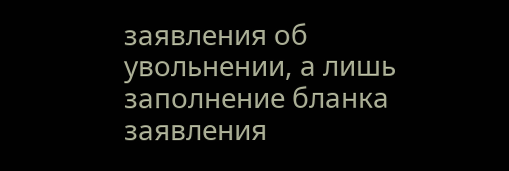заявления об увольнении, а лишь заполнение бланка заявления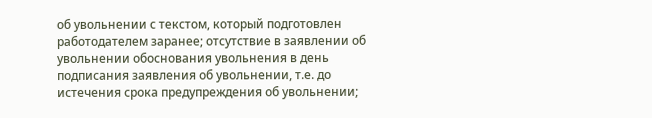об увольнении с текстом, который подготовлен работодателем заранее; отсутствие в заявлении об увольнении обоснования увольнения в день подписания заявления об увольнении, т.е. до истечения срока предупреждения об увольнении;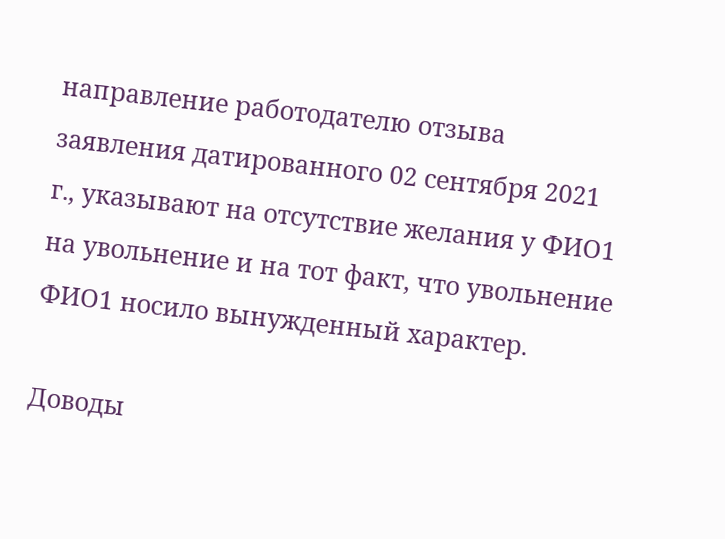направление работодателю отзыва заявления датированного 02 сентября 2021 г., указывают на отсутствие желания у ФИО1 на увольнение и на тот факт, что увольнение ФИО1 носило вынужденный характер.

Доводы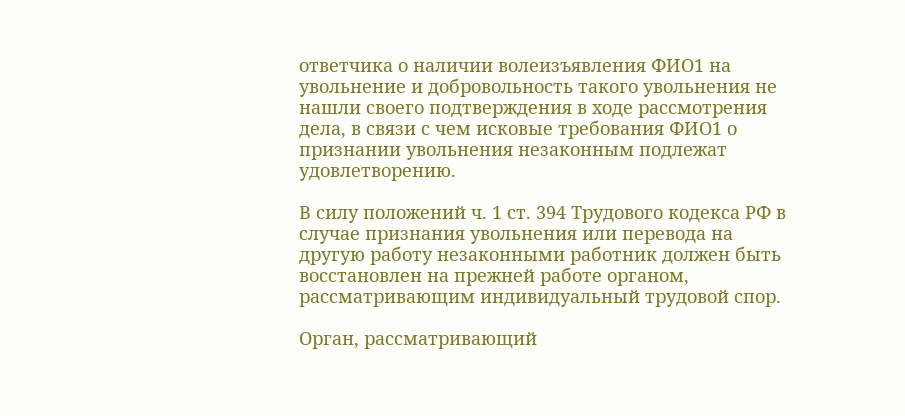ответчика о наличии волеизъявления ФИО1 на увольнение и добровольность такого увольнения не нашли своего подтверждения в ходе рассмотрения дела, в связи с чем исковые требования ФИО1 о признании увольнения незаконным подлежат удовлетворению.

В силу положений ч. 1 ст. 394 Трудового кодекса РФ в случае признания увольнения или перевода на другую работу незаконными работник должен быть восстановлен на прежней работе органом, рассматривающим индивидуальный трудовой спор.

Орган, рассматривающий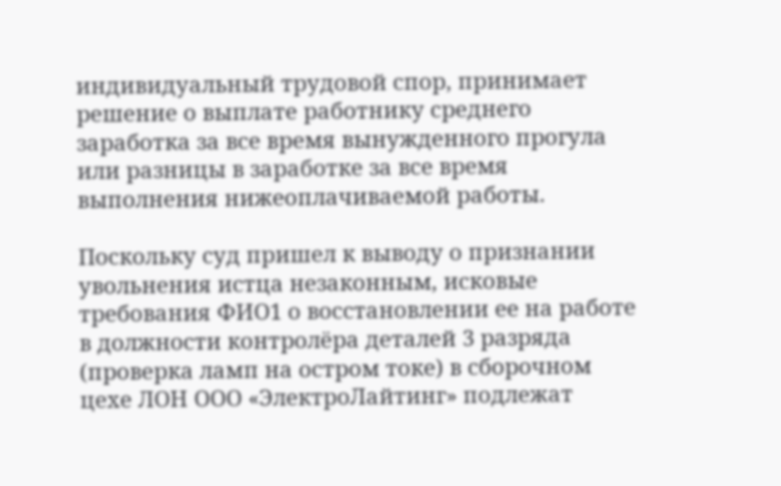индивидуальный трудовой спор, принимает решение о выплате работнику среднего заработка за все время вынужденного прогула или разницы в заработке за все время выполнения нижеоплачиваемой работы.

Поскольку суд пришел к выводу о признании увольнения истца незаконным, исковые требования ФИО1 о восстановлении ее на работе в должности контролёра деталей 3 разряда (проверка ламп на остром токе) в сборочном цехе ЛОН ООО «ЭлектроЛайтинг» подлежат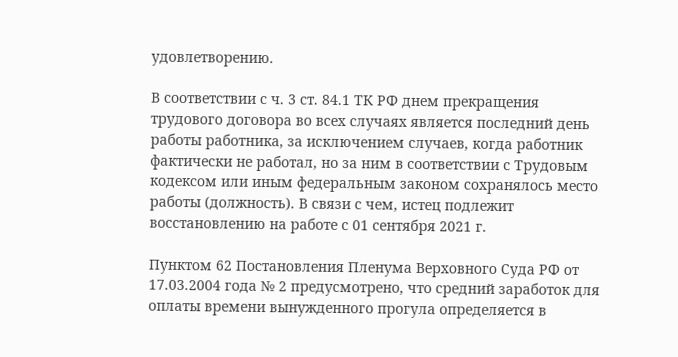удовлетворению.

В соответствии с ч. 3 ст. 84.1 ТК РФ днем прекращения трудового договора во всех случаях является последний день работы работника, за исключением случаев, когда работник фактически не работал, но за ним в соответствии с Трудовым кодексом или иным федеральным законом сохранялось место работы (должность). В связи с чем, истец подлежит восстановлению на работе с 01 сентября 2021 г.

Пунктом 62 Постановления Пленума Верховного Суда РФ от 17.03.2004 года № 2 предусмотрено, что средний заработок для оплаты времени вынужденного прогула определяется в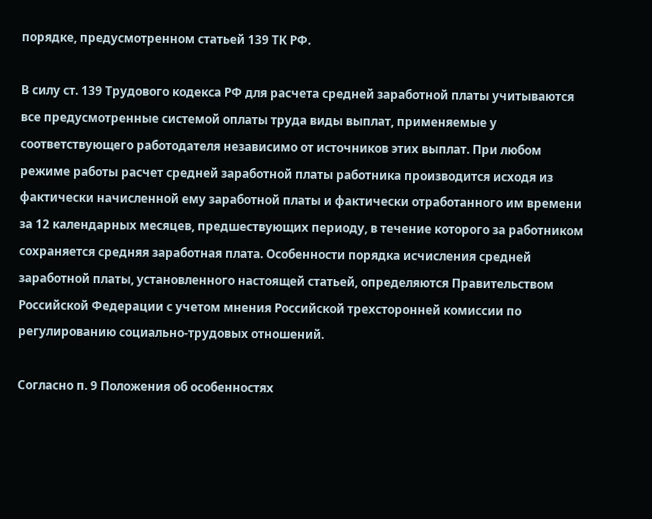порядке, предусмотренном статьей 139 ТК РФ.

В силу ст. 139 Трудового кодекса РФ для расчета средней заработной платы учитываются все предусмотренные системой оплаты труда виды выплат, применяемые у соответствующего работодателя независимо от источников этих выплат. При любом режиме работы расчет средней заработной платы работника производится исходя из фактически начисленной ему заработной платы и фактически отработанного им времени за 12 календарных месяцев, предшествующих периоду, в течение которого за работником сохраняется средняя заработная плата. Особенности порядка исчисления средней заработной платы, установленного настоящей статьей, определяются Правительством Российской Федерации с учетом мнения Российской трехсторонней комиссии по регулированию социально-трудовых отношений.

Согласно п. 9 Положения об особенностях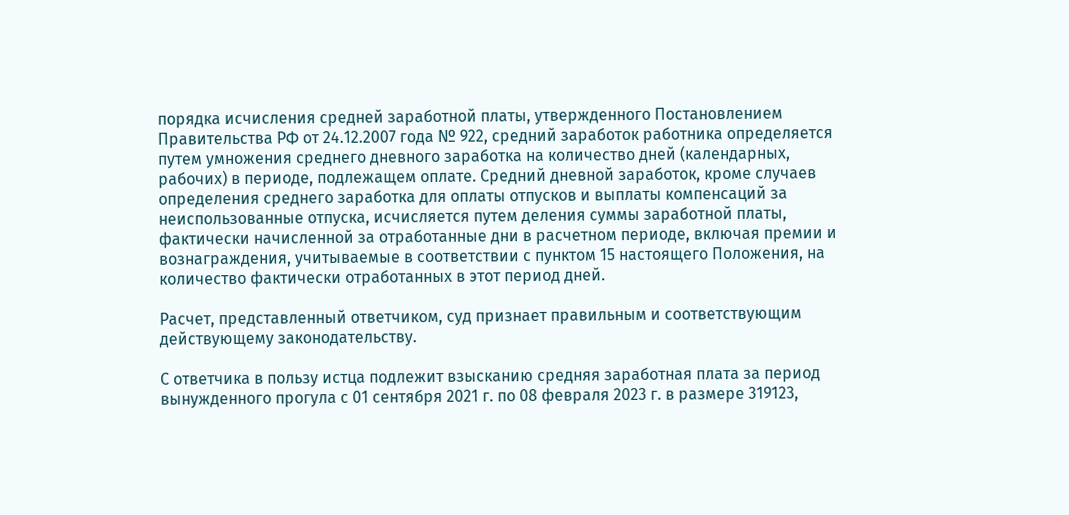порядка исчисления средней заработной платы, утвержденного Постановлением Правительства РФ от 24.12.2007 года № 922, средний заработок работника определяется путем умножения среднего дневного заработка на количество дней (календарных, рабочих) в периоде, подлежащем оплате. Средний дневной заработок, кроме случаев определения среднего заработка для оплаты отпусков и выплаты компенсаций за неиспользованные отпуска, исчисляется путем деления суммы заработной платы, фактически начисленной за отработанные дни в расчетном периоде, включая премии и вознаграждения, учитываемые в соответствии с пунктом 15 настоящего Положения, на количество фактически отработанных в этот период дней.

Расчет, представленный ответчиком, суд признает правильным и соответствующим действующему законодательству.

С ответчика в пользу истца подлежит взысканию средняя заработная плата за период вынужденного прогула с 01 сентября 2021 г. по 08 февраля 2023 г. в размере 319123,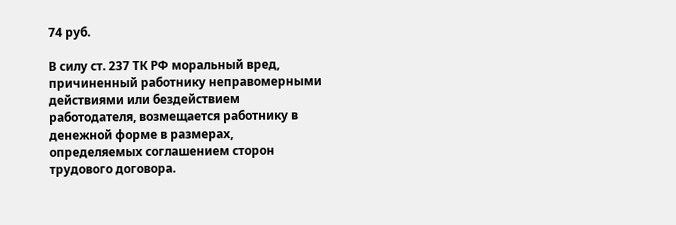74 руб.

В силу ст. 237 ТК РФ моральный вред, причиненный работнику неправомерными действиями или бездействием работодателя, возмещается работнику в денежной форме в размерах, определяемых соглашением сторон трудового договора.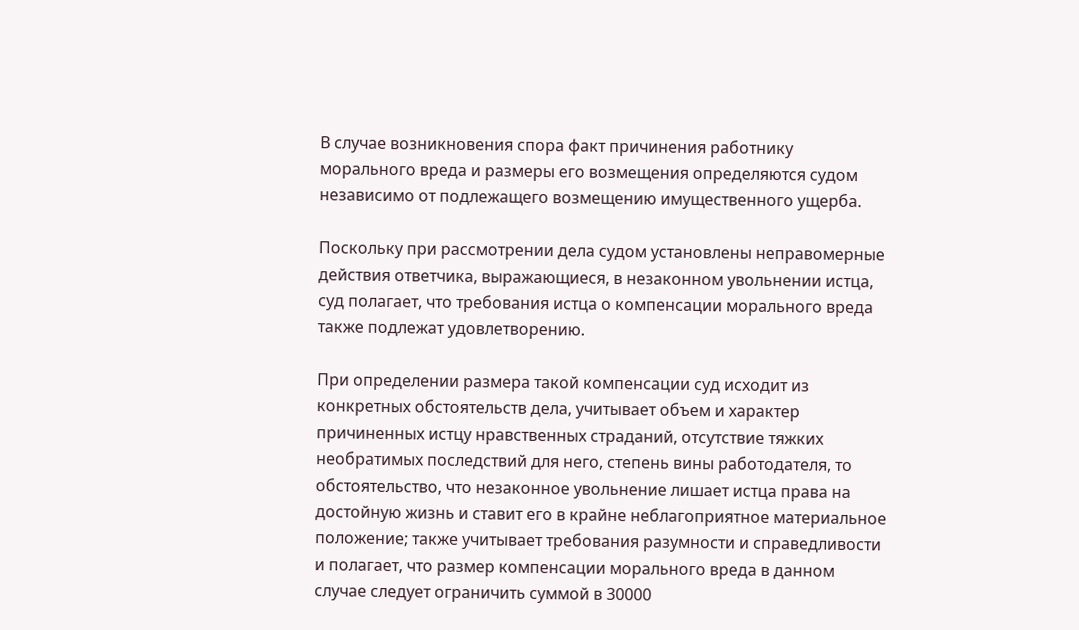В случае возникновения спора факт причинения работнику морального вреда и размеры его возмещения определяются судом независимо от подлежащего возмещению имущественного ущерба.

Поскольку при рассмотрении дела судом установлены неправомерные действия ответчика, выражающиеся, в незаконном увольнении истца, суд полагает, что требования истца о компенсации морального вреда также подлежат удовлетворению.

При определении размера такой компенсации суд исходит из конкретных обстоятельств дела, учитывает объем и характер причиненных истцу нравственных страданий, отсутствие тяжких необратимых последствий для него, степень вины работодателя, то обстоятельство, что незаконное увольнение лишает истца права на достойную жизнь и ставит его в крайне неблагоприятное материальное положение; также учитывает требования разумности и справедливости и полагает, что размер компенсации морального вреда в данном случае следует ограничить суммой в 30000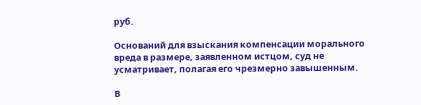руб.

Оснований для взыскания компенсации морального вреда в размере, заявленном истцом, суд не усматривает, полагая его чрезмерно завышенным.

В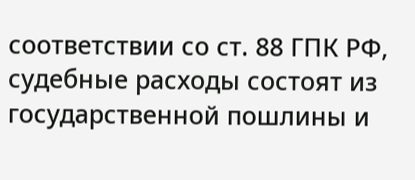соответствии со ст. 88 ГПК РФ, судебные расходы состоят из государственной пошлины и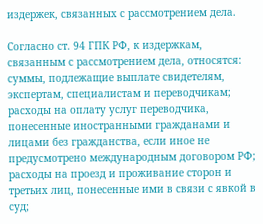издержек, связанных с рассмотрением дела.

Согласно ст. 94 ГПК РФ, к издержкам, связанным с рассмотрением дела, относятся: суммы, подлежащие выплате свидетелям, экспертам, специалистам и переводчикам; расходы на оплату услуг переводчика, понесенные иностранными гражданами и лицами без гражданства, если иное не предусмотрено международным договором РФ; расходы на проезд и проживание сторон и третьих лиц, понесенные ими в связи с явкой в суд;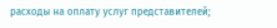расходы на оплату услуг представителей;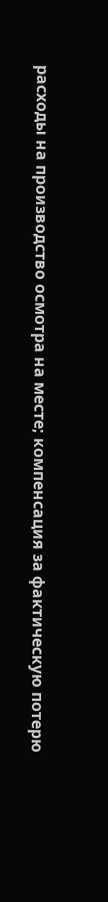расходы на производство осмотра на месте; компенсация за фактическую потерю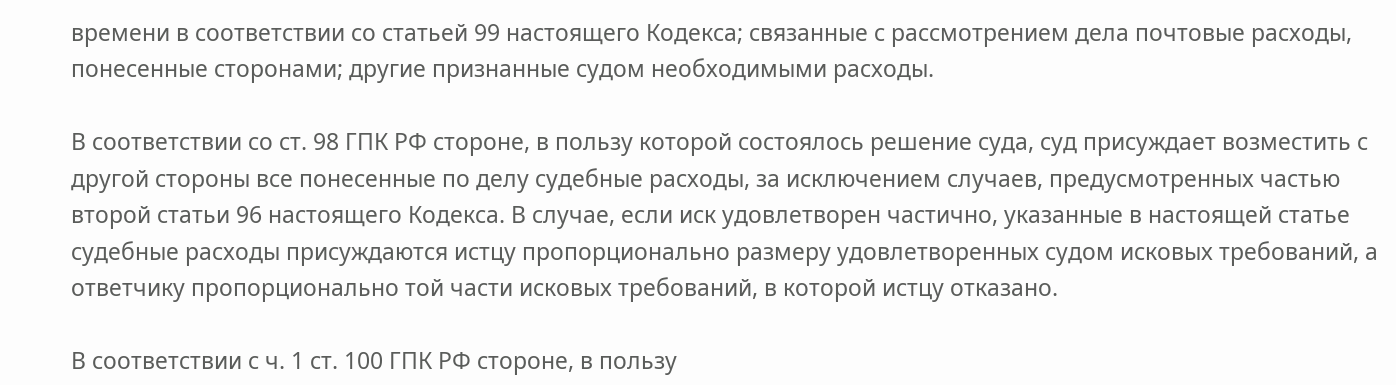времени в соответствии со статьей 99 настоящего Кодекса; связанные с рассмотрением дела почтовые расходы, понесенные сторонами; другие признанные судом необходимыми расходы.

В соответствии со ст. 98 ГПК РФ стороне, в пользу которой состоялось решение суда, суд присуждает возместить с другой стороны все понесенные по делу судебные расходы, за исключением случаев, предусмотренных частью второй статьи 96 настоящего Кодекса. В случае, если иск удовлетворен частично, указанные в настоящей статье судебные расходы присуждаются истцу пропорционально размеру удовлетворенных судом исковых требований, а ответчику пропорционально той части исковых требований, в которой истцу отказано.

В соответствии с ч. 1 ст. 100 ГПК РФ стороне, в пользу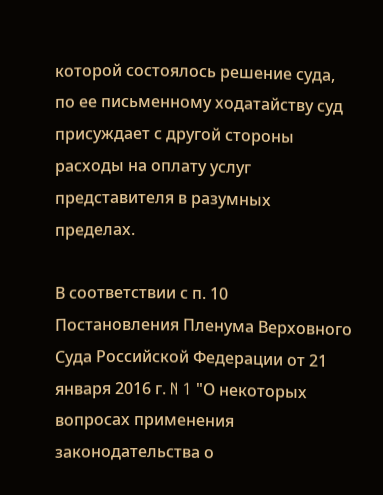которой состоялось решение суда, по ее письменному ходатайству суд присуждает с другой стороны расходы на оплату услуг представителя в разумных пределах.

В соответствии с п. 10 Постановления Пленума Верховного Суда Российской Федерации от 21 января 2016 г. N 1 "О некоторых вопросах применения законодательства о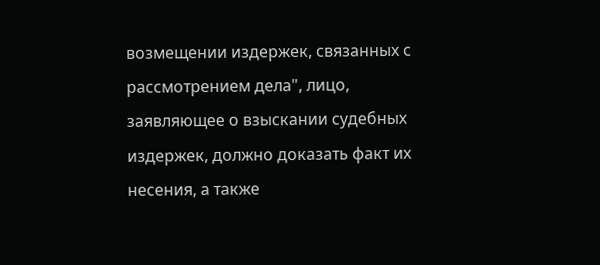возмещении издержек, связанных с рассмотрением дела", лицо, заявляющее о взыскании судебных издержек, должно доказать факт их несения, а также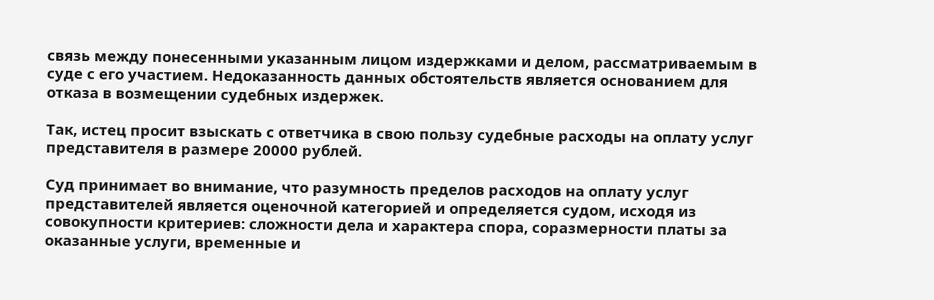связь между понесенными указанным лицом издержками и делом, рассматриваемым в суде с его участием. Недоказанность данных обстоятельств является основанием для отказа в возмещении судебных издержек.

Так, истец просит взыскать с ответчика в свою пользу судебные расходы на оплату услуг представителя в размере 20000 рублей.

Суд принимает во внимание, что разумность пределов расходов на оплату услуг представителей является оценочной категорией и определяется судом, исходя из совокупности критериев: сложности дела и характера спора, соразмерности платы за оказанные услуги, временные и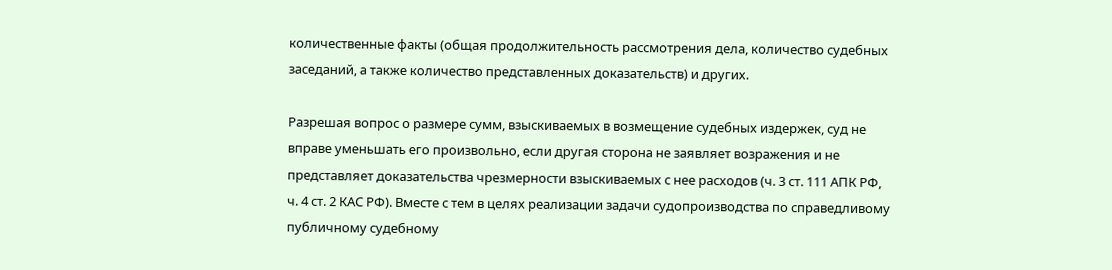количественные факты (общая продолжительность рассмотрения дела, количество судебных заседаний, а также количество представленных доказательств) и других.

Разрешая вопрос о размере сумм, взыскиваемых в возмещение судебных издержек, суд не вправе уменьшать его произвольно, если другая сторона не заявляет возражения и не представляет доказательства чрезмерности взыскиваемых с нее расходов (ч. 3 ст. 111 АПК РФ, ч. 4 ст. 2 КАС РФ). Вместе с тем в целях реализации задачи судопроизводства по справедливому публичному судебному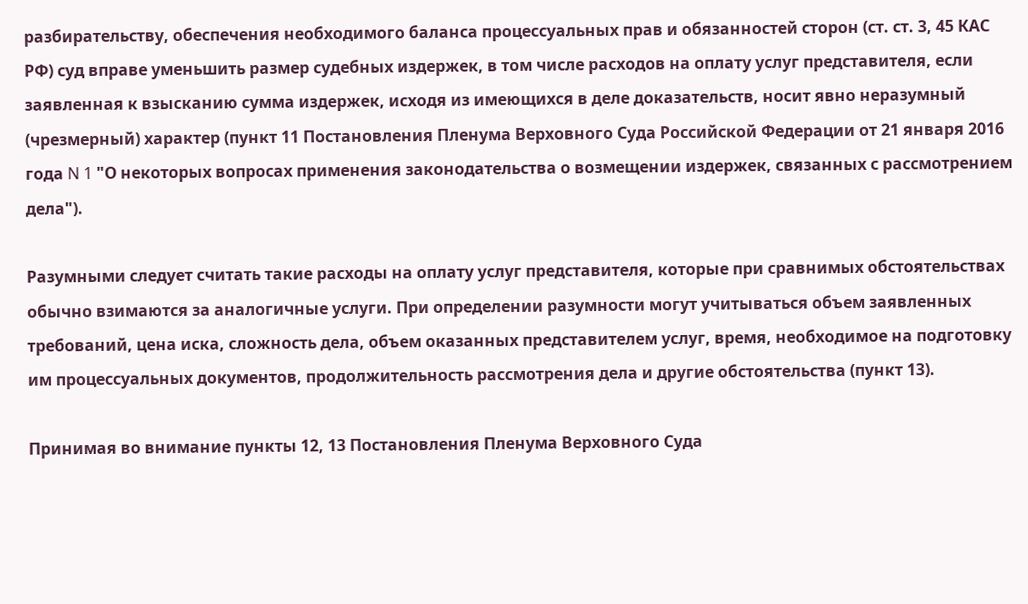разбирательству, обеспечения необходимого баланса процессуальных прав и обязанностей сторон (ст. ст. 3, 45 КАС РФ) суд вправе уменьшить размер судебных издержек, в том числе расходов на оплату услуг представителя, если заявленная к взысканию сумма издержек, исходя из имеющихся в деле доказательств, носит явно неразумный (чрезмерный) характер (пункт 11 Постановления Пленума Верховного Суда Российской Федерации от 21 января 2016 года N 1 "О некоторых вопросах применения законодательства о возмещении издержек, связанных с рассмотрением дела").

Разумными следует считать такие расходы на оплату услуг представителя, которые при сравнимых обстоятельствах обычно взимаются за аналогичные услуги. При определении разумности могут учитываться объем заявленных требований, цена иска, сложность дела, объем оказанных представителем услуг, время, необходимое на подготовку им процессуальных документов, продолжительность рассмотрения дела и другие обстоятельства (пункт 13).

Принимая во внимание пункты 12, 13 Постановления Пленума Верховного Суда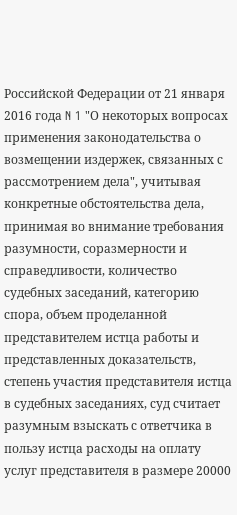Российской Федерации от 21 января 2016 года N 1 "О некоторых вопросах применения законодательства о возмещении издержек, связанных с рассмотрением дела", учитывая конкретные обстоятельства дела, принимая во внимание требования разумности, соразмерности и справедливости, количество судебных заседаний, категорию спора, объем проделанной представителем истца работы и представленных доказательств, степень участия представителя истца в судебных заседаниях, суд считает разумным взыскать с ответчика в пользу истца расходы на оплату услуг представителя в размере 20000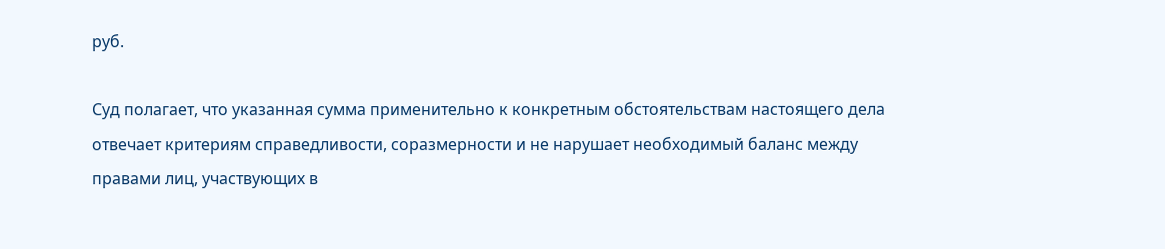руб.

Суд полагает, что указанная сумма применительно к конкретным обстоятельствам настоящего дела отвечает критериям справедливости, соразмерности и не нарушает необходимый баланс между правами лиц, участвующих в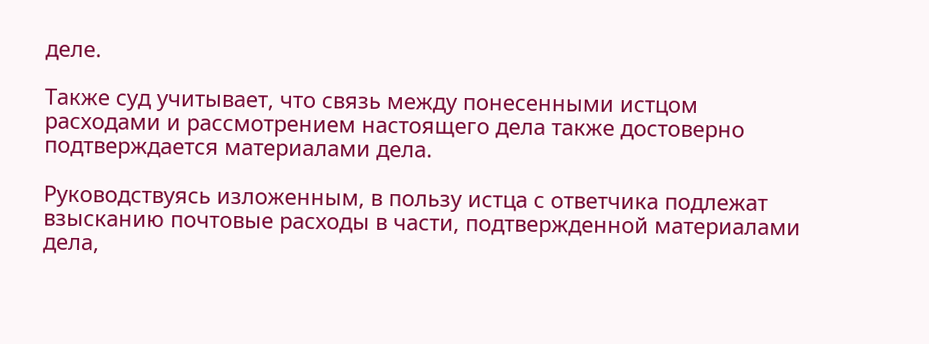деле.

Также суд учитывает, что связь между понесенными истцом расходами и рассмотрением настоящего дела также достоверно подтверждается материалами дела.

Руководствуясь изложенным, в пользу истца с ответчика подлежат взысканию почтовые расходы в части, подтвержденной материалами дела,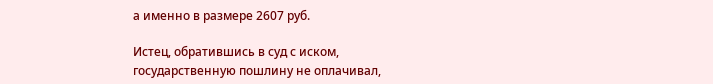а именно в размере 2607 руб.

Истец, обратившись в суд с иском, государственную пошлину не оплачивал,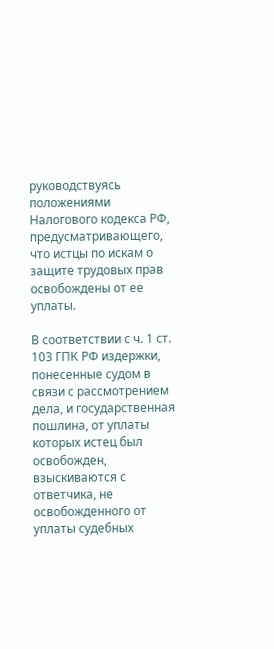руководствуясь положениями Налогового кодекса РФ, предусматривающего, что истцы по искам о защите трудовых прав освобождены от ее уплаты.

В соответствии с ч. 1 ст. 103 ГПК РФ издержки, понесенные судом в связи с рассмотрением дела, и государственная пошлина, от уплаты которых истец был освобожден, взыскиваются с ответчика, не освобожденного от уплаты судебных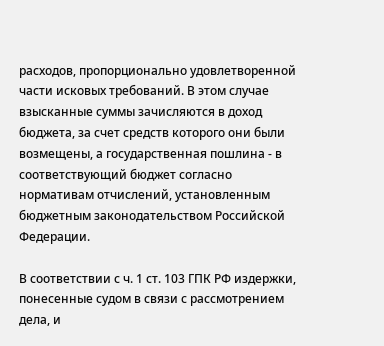расходов, пропорционально удовлетворенной части исковых требований. В этом случае взысканные суммы зачисляются в доход бюджета, за счет средств которого они были возмещены, а государственная пошлина - в соответствующий бюджет согласно нормативам отчислений, установленным бюджетным законодательством Российской Федерации.

В соответствии с ч. 1 ст. 103 ГПК РФ издержки, понесенные судом в связи с рассмотрением дела, и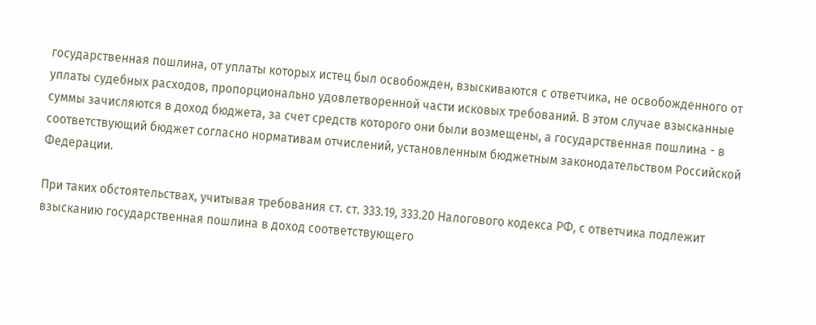государственная пошлина, от уплаты которых истец был освобожден, взыскиваются с ответчика, не освобожденного от уплаты судебных расходов, пропорционально удовлетворенной части исковых требований. В этом случае взысканные суммы зачисляются в доход бюджета, за счет средств которого они были возмещены, а государственная пошлина - в соответствующий бюджет согласно нормативам отчислений, установленным бюджетным законодательством Российской Федерации.

При таких обстоятельствах, учитывая требования ст. ст. 333.19, 333.20 Налогового кодекса РФ, с ответчика подлежит взысканию государственная пошлина в доход соответствующего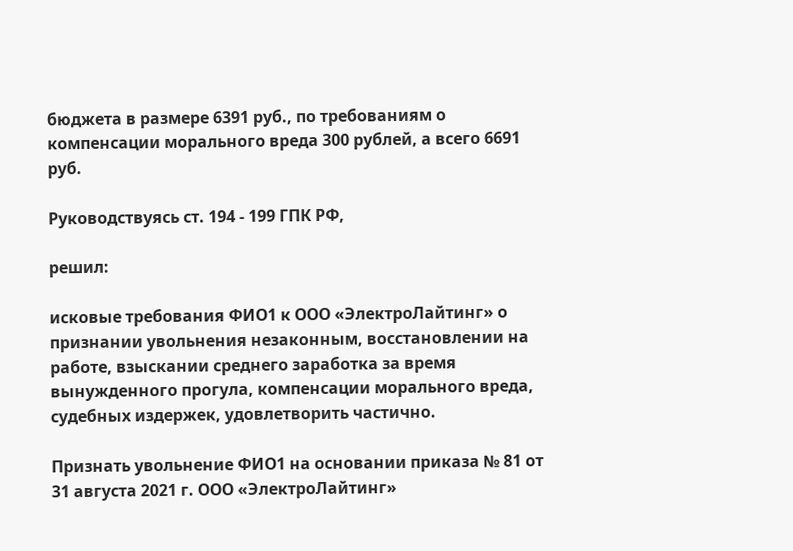бюджета в размере 6391 руб., по требованиям о компенсации морального вреда 300 рублей, а всего 6691 руб.

Руководствуясь ст. 194 - 199 ГПК РФ,

решил:

исковые требования ФИО1 к ООО «ЭлектроЛайтинг» о признании увольнения незаконным, восстановлении на работе, взыскании среднего заработка за время вынужденного прогула, компенсации морального вреда, судебных издержек, удовлетворить частично.

Признать увольнение ФИО1 на основании приказа № 81 от 31 августа 2021 г. ООО «ЭлектроЛайтинг»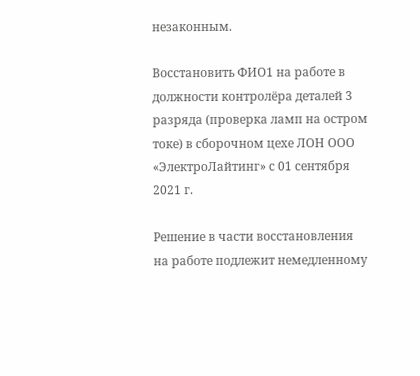незаконным.

Восстановить ФИО1 на работе в должности контролёра деталей 3 разряда (проверка ламп на остром токе) в сборочном цехе ЛОН ООО «ЭлектроЛайтинг» с 01 сентября 2021 г.

Решение в части восстановления на работе подлежит немедленному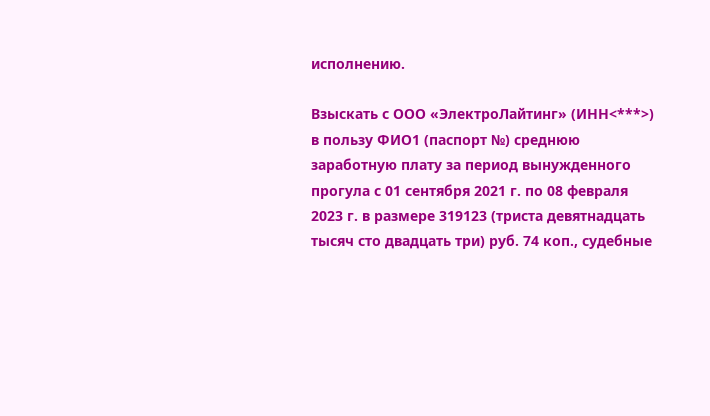исполнению.

Взыскать с ООО «ЭлектроЛайтинг» (ИНН<***>) в пользу ФИО1 (паспорт №) среднюю заработную плату за период вынужденного прогула с 01 сентября 2021 г. по 08 февраля 2023 г. в размере 319123 (триста девятнадцать тысяч сто двадцать три) руб. 74 коп., судебные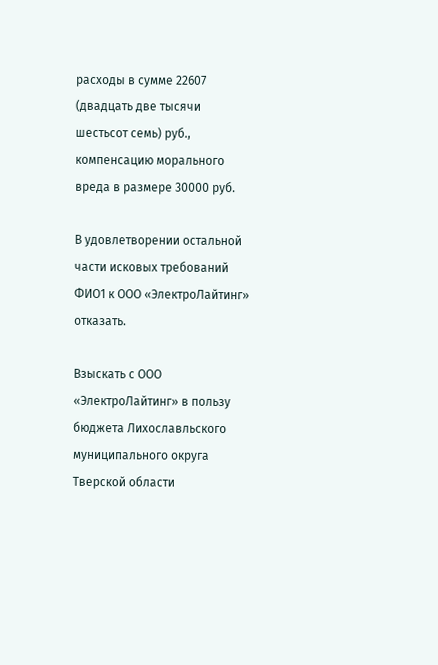расходы в сумме 22607 (двадцать две тысячи шестьсот семь) руб., компенсацию морального вреда в размере 30000 руб.

В удовлетворении остальной части исковых требований ФИО1 к ООО «ЭлектроЛайтинг» отказать.

Взыскать с ООО «ЭлектроЛайтинг» в пользу бюджета Лихославльского муниципального округа Тверской области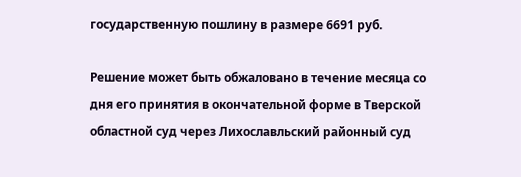государственную пошлину в размере 6691 руб.

Решение может быть обжаловано в течение месяца со дня его принятия в окончательной форме в Тверской областной суд через Лихославльский районный суд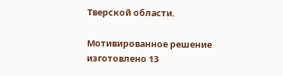Тверской области.

Мотивированное решение изготовлено 13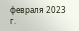февраля 2023 г.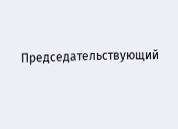Председательствующий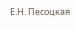Е.Н. Песоцкая